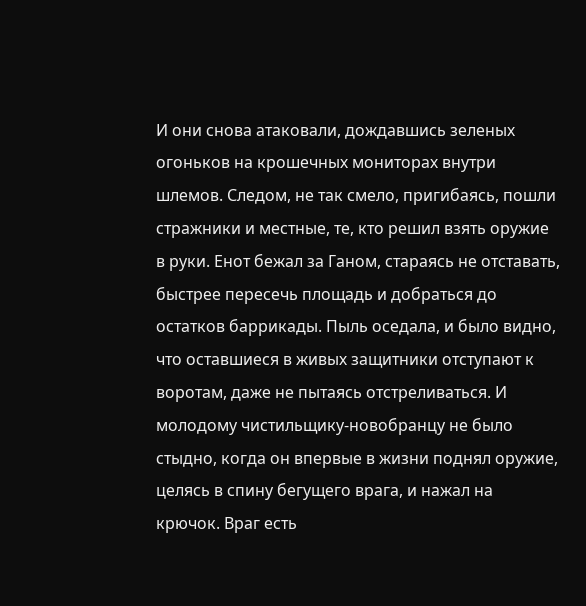И они снова атаковали, дождавшись зеленых огоньков на крошечных мониторах внутри шлемов. Следом, не так смело, пригибаясь, пошли стражники и местные, те, кто решил взять оружие в руки. Енот бежал за Ганом, стараясь не отставать, быстрее пересечь площадь и добраться до остатков баррикады. Пыль оседала, и было видно, что оставшиеся в живых защитники отступают к воротам, даже не пытаясь отстреливаться. И молодому чистильщику-новобранцу не было стыдно, когда он впервые в жизни поднял оружие, целясь в спину бегущего врага, и нажал на крючок. Враг есть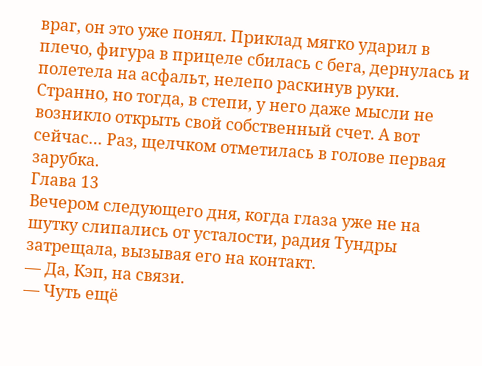враг, он это уже понял. Приклад мягко ударил в плечо, фигура в прицеле сбилась с бега, дернулась и полетела на асфальт, нелепо раскинув руки.
Странно, но тогда, в степи, у него даже мысли не возникло открыть свой собственный счет. А вот сейчас… Раз, щелчком отметилась в голове первая зарубка.
Глава 13
Вечером следующего дня, когда глаза уже не на шутку слипались от усталости, радия Тундры затрещала, вызывая его на контакт.
— Да, Кэп, на связи.
— Чуть ещё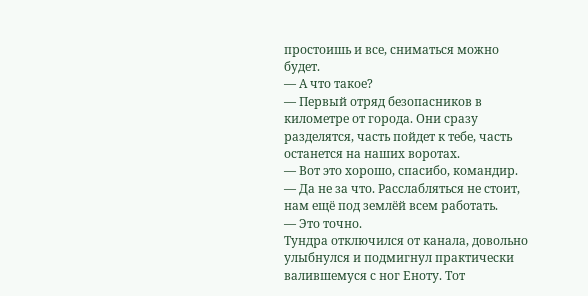простоишь и все, сниматься можно будет.
— А что такое?
— Первый отряд безопасников в километре от города. Они сразу разделятся, часть пойдет к тебе, часть останется на наших воротах.
— Вот это хорошо, спасибо, командир.
— Да не за что. Расслабляться не стоит, нам ещё под землёй всем работать.
— Это точно.
Тундра отключился от канала, довольно улыбнулся и подмигнул практически валившемуся с ног Еноту. Тот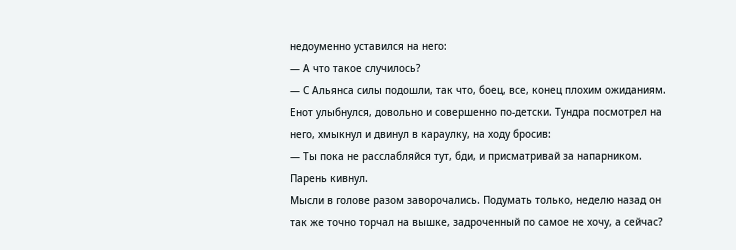недоуменно уставился на него:
— А что такое случилось?
— С Альянса силы подошли, так что, боец, все, конец плохим ожиданиям.
Енот улыбнулся, довольно и совершенно по-детски. Тундра посмотрел на него, хмыкнул и двинул в караулку, на ходу бросив:
— Ты пока не расслабляйся тут, бди, и присматривай за напарником.
Парень кивнул.
Мысли в голове разом заворочались. Подумать только, неделю назад он так же точно торчал на вышке, задроченный по самое не хочу, а сейчас?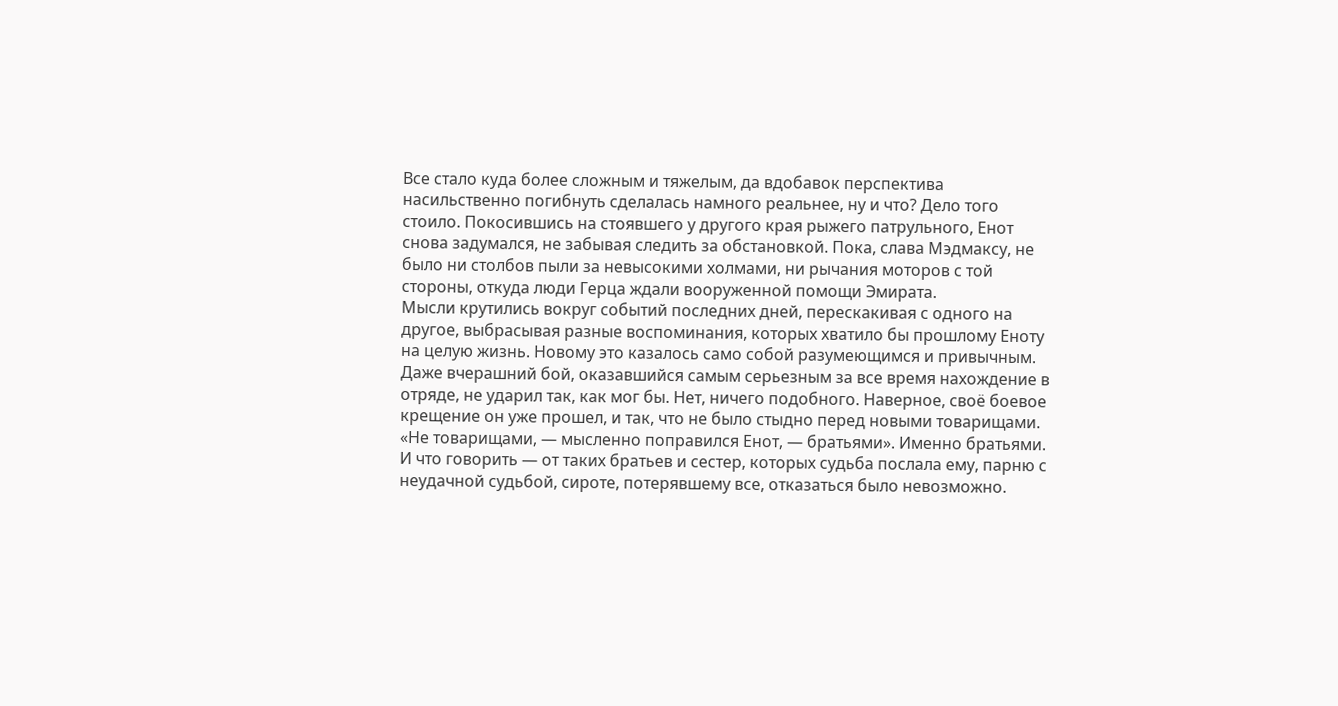Все стало куда более сложным и тяжелым, да вдобавок перспектива насильственно погибнуть сделалась намного реальнее, ну и что? Дело того стоило. Покосившись на стоявшего у другого края рыжего патрульного, Енот снова задумался, не забывая следить за обстановкой. Пока, слава Мэдмаксу, не было ни столбов пыли за невысокими холмами, ни рычания моторов с той стороны, откуда люди Герца ждали вооруженной помощи Эмирата.
Мысли крутились вокруг событий последних дней, перескакивая с одного на другое, выбрасывая разные воспоминания, которых хватило бы прошлому Еноту на целую жизнь. Новому это казалось само собой разумеющимся и привычным. Даже вчерашний бой, оказавшийся самым серьезным за все время нахождение в отряде, не ударил так, как мог бы. Нет, ничего подобного. Наверное, своё боевое крещение он уже прошел, и так, что не было стыдно перед новыми товарищами.
«Не товарищами, — мысленно поправился Енот, — братьями». Именно братьями. И что говорить — от таких братьев и сестер, которых судьба послала ему, парню с неудачной судьбой, сироте, потерявшему все, отказаться было невозможно.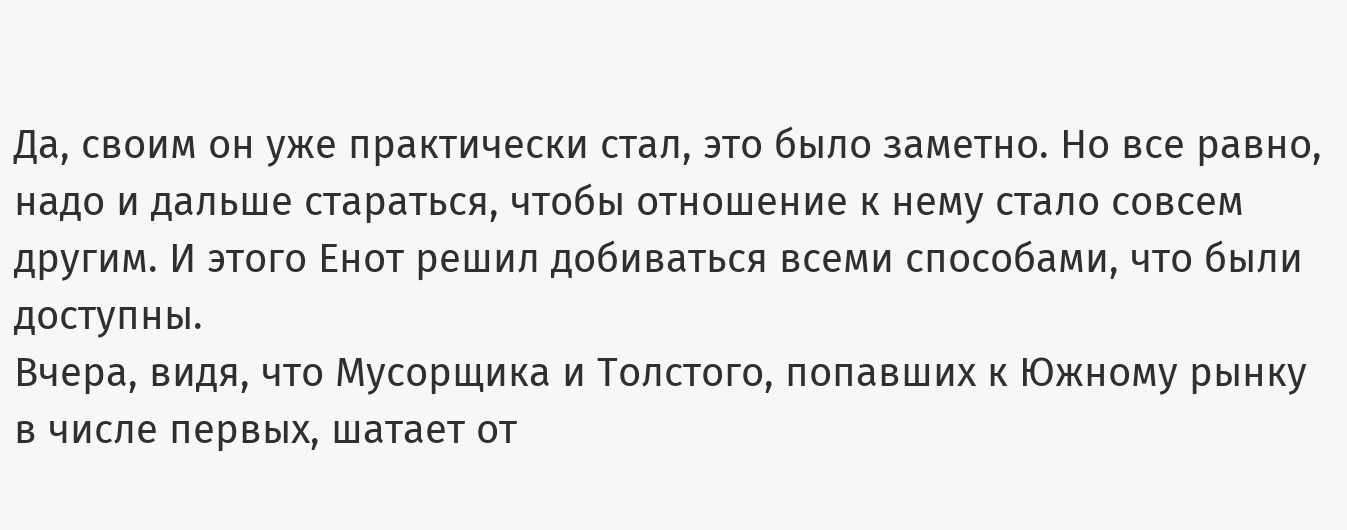Да, своим он уже практически стал, это было заметно. Но все равно, надо и дальше стараться, чтобы отношение к нему стало совсем другим. И этого Енот решил добиваться всеми способами, что были доступны.
Вчера, видя, что Мусорщика и Толстого, попавших к Южному рынку в числе первых, шатает от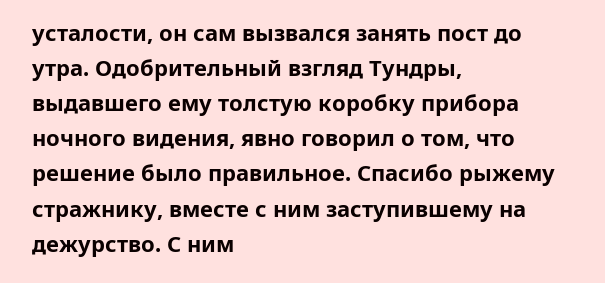усталости, он сам вызвался занять пост до утра. Одобрительный взгляд Тундры, выдавшего ему толстую коробку прибора ночного видения, явно говорил о том, что решение было правильное. Спасибо рыжему стражнику, вместе с ним заступившему на дежурство. С ним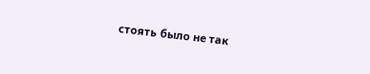стоять было не так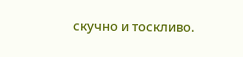скучно и тоскливо.